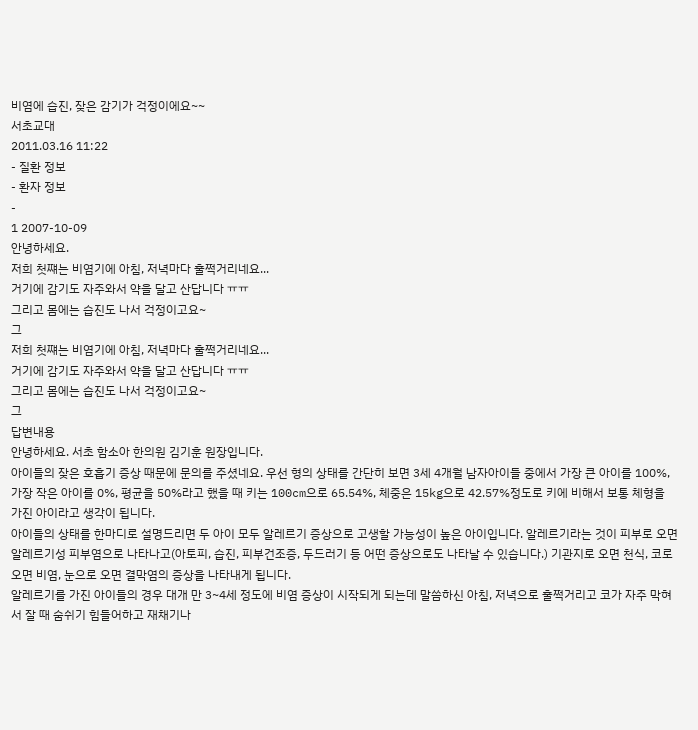비염에 습진, 잦은 감기가 걱정이에요~~
서초교대
2011.03.16 11:22
- 질환 정보
- 환자 정보
-
1 2007-10-09
안녕하세요.
저희 첫쨰는 비염기에 아침, 저녁마다 훌쩍거리네요...
거기에 감기도 자주와서 약을 달고 산답니다 ㅠㅠ
그리고 몸에는 습진도 나서 걱정이고요~
그
저희 첫쨰는 비염기에 아침, 저녁마다 훌쩍거리네요...
거기에 감기도 자주와서 약을 달고 산답니다 ㅠㅠ
그리고 몸에는 습진도 나서 걱정이고요~
그
답변내용
안녕하세요. 서초 함소아 한의원 김기훈 원장입니다.
아이들의 잦은 호흡기 증상 때문에 문의를 주셨네요. 우선 형의 상태를 간단히 보면 3세 4개월 남자아이들 중에서 가장 큰 아이를 100%, 가장 작은 아이를 0%, 평균을 50%라고 했을 때 키는 100cm으로 65.54%, 체중은 15kg으로 42.57%정도로 키에 비해서 보통 체형을 가진 아이라고 생각이 됩니다.
아이들의 상태를 한마디로 설명드리면 두 아이 모두 알레르기 증상으로 고생할 가능성이 높은 아이입니다. 알레르기라는 것이 피부로 오면 알레르기성 피부염으로 나타나고(아토피, 습진, 피부건조증, 두드러기 등 어떤 증상으로도 나타날 수 있습니다.) 기관지로 오면 천식, 코로 오면 비염, 눈으로 오면 결막염의 증상을 나타내게 됩니다.
알레르기를 가진 아이들의 경우 대개 만 3~4세 정도에 비염 증상이 시작되게 되는데 말씀하신 아침, 저녁으로 훌쩍거리고 코가 자주 막혀서 잘 때 숨쉬기 힘들어하고 재채기나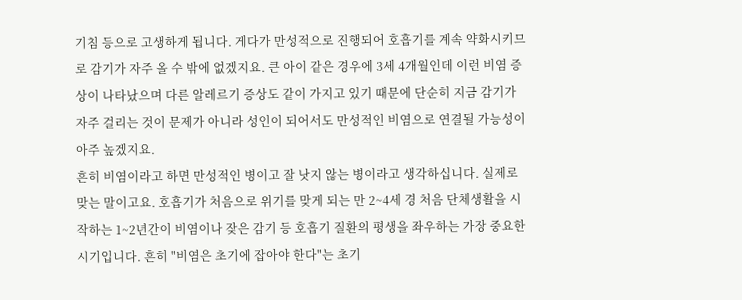기침 등으로 고생하게 됩니다. 게다가 만성적으로 진행되어 호흡기를 계속 약화시키므로 감기가 자주 올 수 밖에 없겠지요. 큰 아이 같은 경우에 3세 4개월인데 이런 비염 증상이 나타났으며 다른 알레르기 증상도 같이 가지고 있기 때문에 단순히 지금 감기가 자주 걸리는 것이 문제가 아니라 성인이 되어서도 만성적인 비염으로 연결될 가능성이 아주 높겠지요.
흔히 비염이라고 하면 만성적인 병이고 잘 낫지 않는 병이라고 생각하십니다. 실제로 맞는 말이고요. 호흡기가 처음으로 위기를 맞게 되는 만 2~4세 경 처음 단체생활을 시작하는 1~2년간이 비염이나 잦은 감기 등 호흡기 질환의 평생을 좌우하는 가장 중요한 시기입니다. 흔히 "비염은 초기에 잡아야 한다"는 초기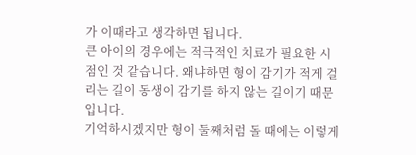가 이때라고 생각하면 됩니다.
큰 아이의 경우에는 적극적인 치료가 필요한 시점인 것 같습니다. 왜냐하면 형이 감기가 적게 걸리는 길이 동생이 감기를 하지 않는 길이기 때문입니다.
기억하시겠지만 형이 둘째처럼 돌 때에는 이렇게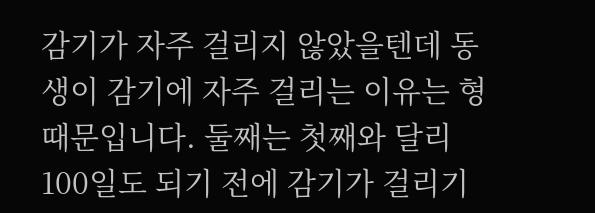감기가 자주 걸리지 않았을텐데 동생이 감기에 자주 걸리는 이유는 형 때문입니다. 둘째는 첫째와 달리 100일도 되기 전에 감기가 걸리기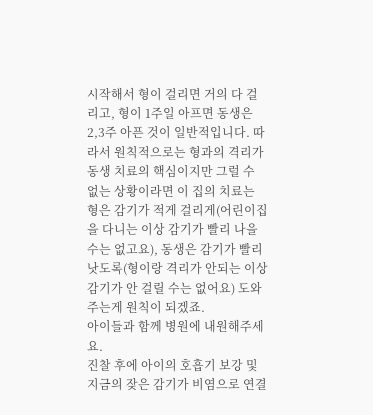시작해서 형이 걸리면 거의 다 걸리고, 형이 1주일 아프면 동생은 2,3주 아픈 것이 일반적입니다. 따라서 원칙적으로는 형과의 격리가 동생 치료의 핵심이지만 그럴 수 없는 상황이라면 이 집의 치료는 형은 감기가 적게 걸리게(어린이집을 다니는 이상 감기가 빨리 나을 수는 없고요), 동생은 감기가 빨리 낫도록(형이랑 격리가 안되는 이상 감기가 안 걸릴 수는 없어요) 도와주는게 원칙이 되겠죠.
아이들과 함께 병원에 내원해주세요.
진찰 후에 아이의 호흡기 보강 및 지금의 잦은 감기가 비염으로 연결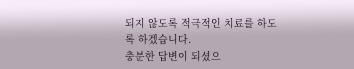되지 않도록 적극적인 치료를 하도록 하겠습니다.
충분한 답변이 되셨으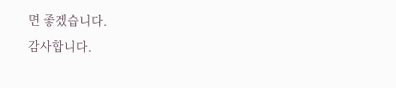면 좋겠습니다.
감사합니다.